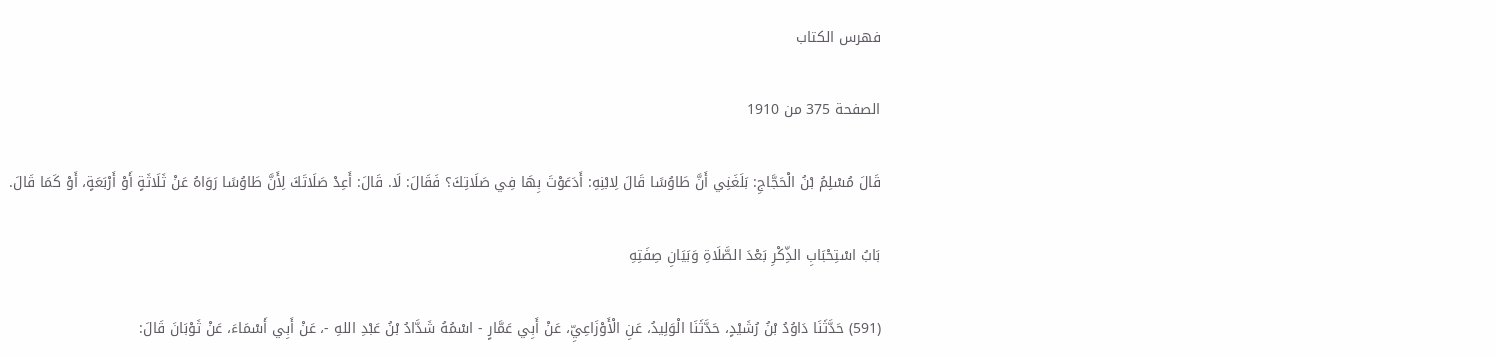فهرس الكتاب

الصفحة 375 من 1910

قَالَ مُسْلِمُ بْنُ الْحَجَّاجِ: بَلَغَنِي أَنَّ طَاوُسًا قَالَ لِابْنِهِ: أَدَعَوْتَ بِهَا فِي صَلَاتِكَ؟ فَقَالَ: لَا. قَالَ: أَعِدْ صَلَاتَكَ لِأَنَّ طَاوُسًا رَوَاهُ عَنْ ثَلَاثَةٍ أَوْ أَرْبَعَةٍ، أَوْ كَمَا قَالَ.

بَابُ اسْتِحْبَابِ الذِّكْرِ بَعْدَ الصَّلَاةِ وَبَيَانِ صِفَتِهِ

(591) حَدَّثَنَا دَاوُدُ بْنُ رُشَيْدٍ، حَدَّثَنَا الْوَلِيدُ، عَنِ الْأَوْزَاعِيِّ، عَنْ أَبِي عَمَّارٍ - اسْمُهُ شَدَّادُ بْنُ عَبْدِ اللهِ -، عَنْ أَبِي أَسْمَاءَ، عَنْ ثَوْبَانَ قَالَ: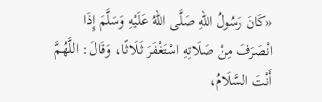«كَانَ رَسُولُ اللهِ صَلَّى اللهُ عَلَيْهِ وَسَلَّمَ إِذَا انْصَرَفَ مِنْ صَلَاتِهِ اسْتَغْفَرَ ثَلَاثًا، وَقَالَ: اللَّهُمَّ أَنْتَ السَّلَامُ،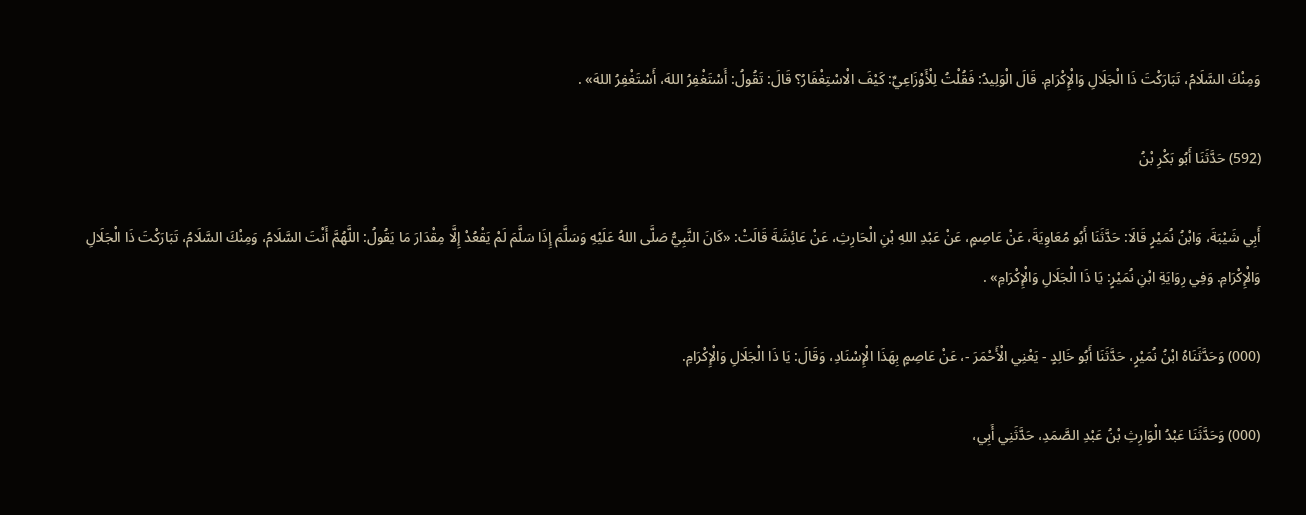وَمِنْكَ السَّلَامُ، تَبَارَكْتَ ذَا الْجَلَالِ وَالْإِكْرَامِ. قَالَ الْوَلِيدُ: فَقُلْتُ لِلْأَوْزَاعِيِّ: كَيْفَ الْاسْتِغْفَارُ؟ قَالَ: تَقُولُ: أَسْتَغْفِرُ اللهَ، أَسْتَغْفِرُ اللهَ» .

(592) حَدَّثَنَا أَبُو بَكْرِ بْنُ

أَبِي شَيْبَةَ، وَابْنُ نُمَيْرٍ قَالَا: حَدَّثَنَا أَبُو مُعَاوِيَةَ، عَنْ عَاصِمٍ، عَنْ عَبْدِ اللهِ بْنِ الْحَارِثِ، عَنْ عَائِشَةَ قَالَتْ: «كَانَ النَّبِيُّ صَلَّى اللهُ عَلَيْهِ وَسَلَّمَ إِذَا سَلَّمَ لَمْ يَقْعُدْ إِلَّا مِقْدَارَ مَا يَقُولُ: اللَّهُمَّ أَنْتَ السَّلَامُ، وَمِنْكَ السَّلَامُ، تَبَارَكْتَ ذَا الْجَلَالِ وَالْإِكْرَامِ. وَفِي رِوَايَةِ ابْنِ نُمَيْرٍ: يَا ذَا الْجَلَالِ وَالْإِكْرَامِ» .

(000) وَحَدَّثَنَاهُ ابْنُ نُمَيْرٍ، حَدَّثَنَا أَبُو خَالِدٍ - يَعْنِي الْأَحْمَرَ -، عَنْ عَاصِمٍ بِهَذَا الْإِسْنَادِ، وَقَالَ: يَا ذَا الْجَلَالِ وَالْإِكْرَامِ.

(000) وَحَدَّثَنَا عَبْدُ الْوَارِثِ بْنُ عَبْدِ الصَّمَدِ، حَدَّثَنِي أَبِي،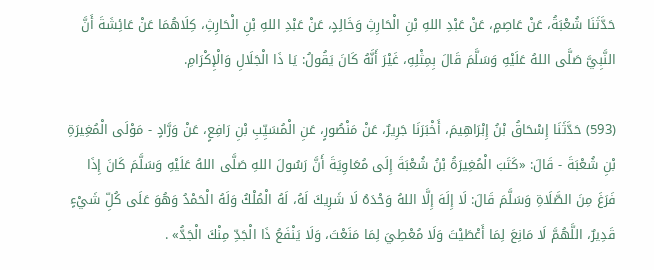حَدَّثَنَا شُعْبَةُ، عَنْ عَاصِمٍ، عَنْ عَبْدِ اللهِ بْنِ الْحَارِثِ وَخَالِدٍ، عَنْ عَبْدِ اللهِ بْنِ الْحَارِثِ، كِلَاهُمَا عَنْ عَائِشَةَ أَنَّ النَّبِيَّ صَلَّى اللهُ عَلَيْهِ وَسَلَّمَ قَالَ بِمِثْلِهِ، غَيْرَ أَنَّهُ كَانَ يَقُولُ: يَا ذَا الْجَلَالِ وَالْإِكْرَامِ.

(593) حَدَّثَنَا إِسْحَاقُ بْنُ إِبْرَاهِيمَ، أَخْبَرَنَا جَرِيرٌ، عَنْ مَنْصُورٍ، عَنِ الْمُسَيِّبِ بْنِ رَافِعٍ، عَنْ وَرَّادٍ - مَوْلَى الْمُغِيرَةِ بْنِ شُعْبَةَ - قَالَ: «كَتَبَ الْمُغِيرَةُ بْنُ شُعْبَةَ إِلَى مُعَاوِيَةَ أَنَّ رَسُولَ اللهِ صَلَّى اللهُ عَلَيْهِ وَسَلَّمَ كَانَ إِذَا فَرَغَ مِنَ الصَّلَاةِ وَسَلَّمَ قَالَ: لَا إِلَهَ إِلَّا اللهُ وَحْدَهُ لَا شَرِيكَ لَهُ، لَهُ الْمُلْكُ وَلَهُ الْحَمْدُ وَهُوَ عَلَى كُلِّ شَيْءٍ قَدِيرٌ، اللَّهُمَّ لَا مَانِعَ لِمَا أَعْطَيْتَ وَلَا مُعْطِيَ لِمَا مَنَعْتَ، وَلَا يَنْفَعُ ذَا الْجَدِّ مِنْكَ الْجَدُّ» .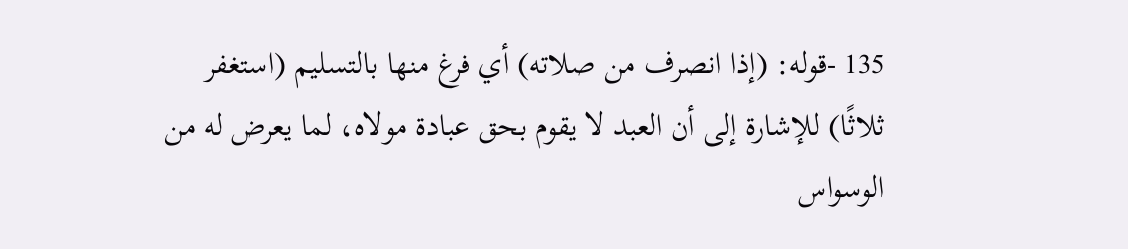135 -قوله: (إذا انصرف من صلاته) أي فرغ منها بالتسليم (استغفر ثلاثًا) للإشارة إلى أن العبد لا يقوم بحق عبادة مولاه، لما يعرض له من الوسواس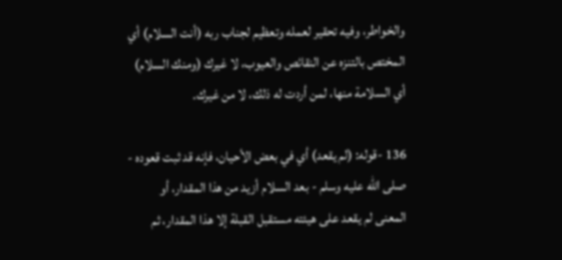والخواطر، وفيه تحقير لعمله وتعظيم لجناب ربه (أنت السلام) أي المختص بالتنزه عن النقائص والعيوب، لا غيرك (ومنك السلام) أي السلامة منها، لمن أردت له ذلك، لا من غيرك.

136 -قوله: (لم يقعد) أي في بعض الأحيان، فإنه قد ثبت قعوده - صلى الله عليه وسلم - بعد السلام أزيد من هذا المقدار، أو المعنى لم يقعد على هيئته مستقبل القبلة إلا هذا المقدار، ثم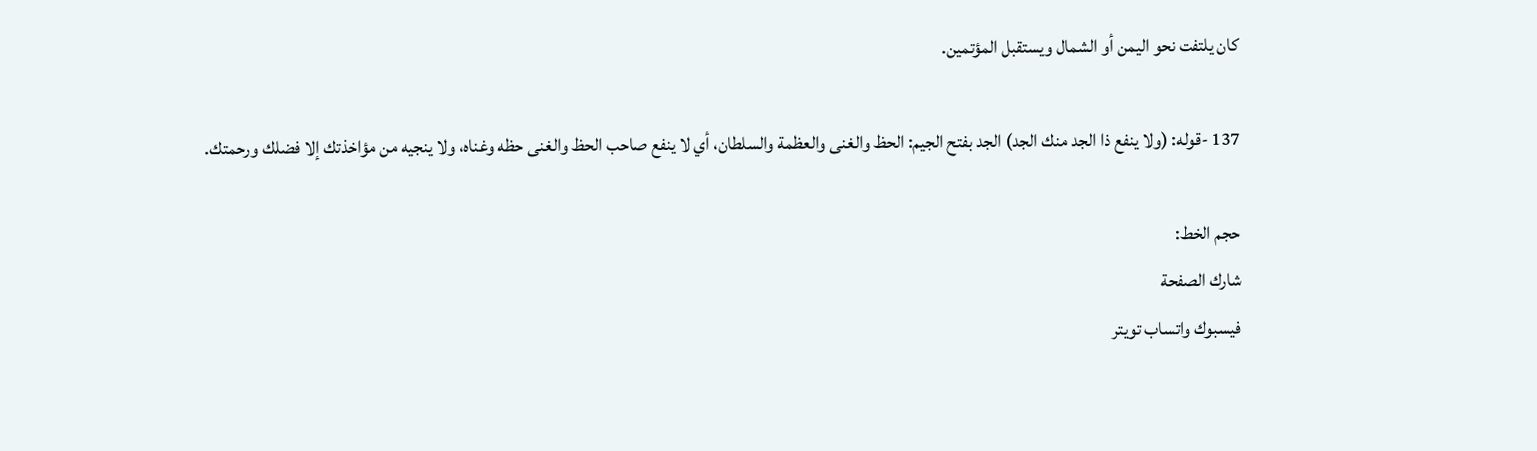كان يلتفت نحو اليمن أو الشمال ويستقبل المؤتمين.

137 -قوله: (ولا ينفع ذا الجد منك الجد) الجد بفتح الجيم: الحظ والغنى والعظمة والسلطان، أي لا ينفع صاحب الحظ والغنى حظه وغناه، ولا ينجيه من مؤاخذتك إلا فضلك ورحمتك.

حجم الخط:
شارك الصفحة
فيسبوك واتساب تويتر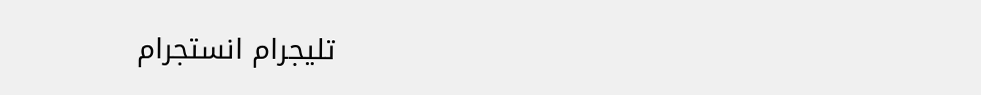تليجرام انستجرام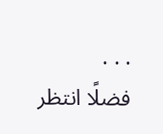. . .
فضلًا انتظر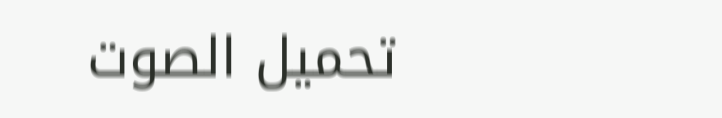تحميل الصوت